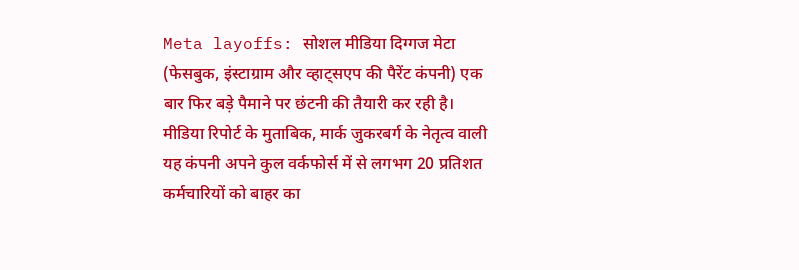Meta layoffs: सोशल मीडिया दिग्गज मेटा (फेसबुक, इंस्टाग्राम और व्हाट्सएप की पैरेंट कंपनी) एक बार फिर बड़े पैमाने पर छंटनी की तैयारी कर रही है। मीडिया रिपोर्ट के मुताबिक, मार्क जुकरबर्ग के नेतृत्व वाली यह कंपनी अपने कुल वर्कफोर्स में से लगभग 20 प्रतिशत कर्मचारियों को बाहर का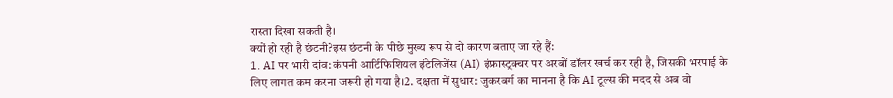रास्ता दिखा सकती है।
क्यों हो रही है छंटनी?इस छंटनी के पीछे मुख्य रूप से दो कारण बताए जा रहे हैं:
1. AI पर भारी दांव: कंपनी आर्टिफिशियल इंटेलिजेंस (AI) इंफ्रास्ट्रक्चर पर अरबों डॉलर खर्च कर रही है, जिसकी भरपाई के लिए लागत कम करना जरूरी हो गया है।2. दक्षता में सुधार: जुकरबर्ग का मानना है कि AI टूल्स की मदद से अब वो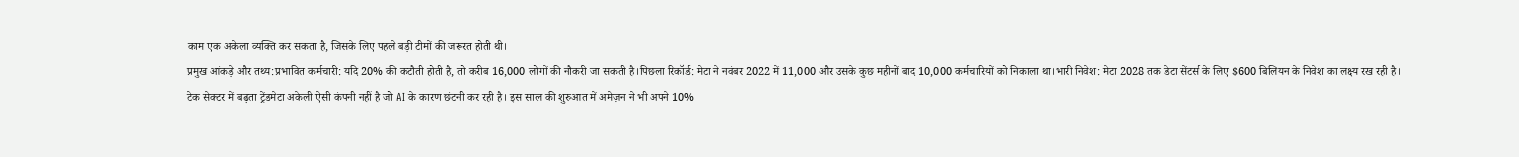काम एक अकेला व्यक्ति कर सकता है, जिसके लिए पहले बड़ी टीमों की जरूरत होती थी।
प्रमुख आंकड़े और तथ्य:प्रभावित कर्मचारी: यदि 20% की कटौती होती है, तो करीब 16,000 लोगों की नौकरी जा सकती है।पिछला रिकॉर्ड: मेटा ने नवंबर 2022 में 11,000 और उसके कुछ महीनों बाद 10,000 कर्मचारियों को निकाला था।भारी निवेश: मेटा 2028 तक डेटा सेंटर्स के लिए $600 बिलियन के निवेश का लक्ष्य रख रही है।
टेक सेक्टर में बढ़ता ट्रेंडमेटा अकेली ऐसी कंपनी नहीं है जो AI के कारण छंटनी कर रही है। इस साल की शुरुआत में अमेज़न ने भी अपने 10%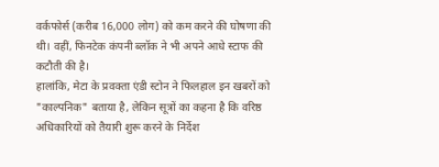वर्कफोर्स (करीब 16,000 लोग) को कम करने की घोषणा की थी। वहीं, फिनटेक कंपनी ब्लॉक ने भी अपने आधे स्टाफ की कटौती की है।
हालांकि, मेटा के प्रवक्ता एंडी स्टोन ने फिलहाल इन खबरों को "काल्पनिक" बताया है, लेकिन सूत्रों का कहना है कि वरिष्ठ अधिकारियों को तैयारी शुरू करने के निर्देश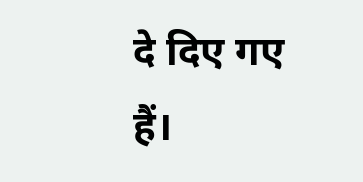दे दिए गए हैं।